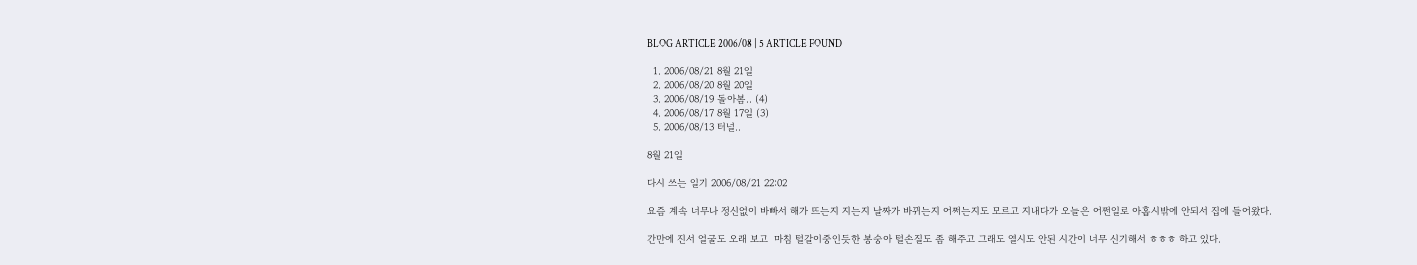BLOG ARTICLE 2006/08 | 5 ARTICLE FOUND

  1. 2006/08/21 8월 21일
  2. 2006/08/20 8월 20일
  3. 2006/08/19 돌아봄.. (4)
  4. 2006/08/17 8월 17일 (3)
  5. 2006/08/13 터널..

8월 21일

다시 쓰는 일기 2006/08/21 22:02

요즘 계속 너무나 정신없이 바빠서 해가 뜨는지 지는지 날짜가 바뀌는지 어쩌는지도 모르고 지내다가 오늘은 어쩐일로 아홉시밖에 안되서 집에 들어왔다.

간만에 진서 얼굴도 오래 보고  마침 털갈이중인듯한 봉숭아 털손질도 좀 해주고 그래도 열시도 안된 시간이 너무 신기해서 ㅎㅎㅎ 하고 있다.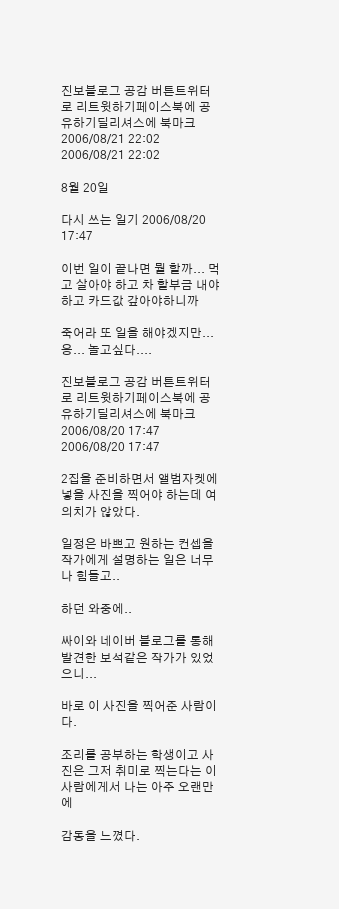진보블로그 공감 버튼트위터로 리트윗하기페이스북에 공유하기딜리셔스에 북마크
2006/08/21 22:02 2006/08/21 22:02

8월 20일

다시 쓰는 일기 2006/08/20 17:47

이번 일이 끝나면 뭘 할까... 먹고 살아야 하고 차 할부금 내야하고 카드값 갚아야하니까

죽어라 또 일을 해야겠지만... 응... 놀고싶다....

진보블로그 공감 버튼트위터로 리트윗하기페이스북에 공유하기딜리셔스에 북마크
2006/08/20 17:47 2006/08/20 17:47

2집을 준비하면서 앨범자켓에 넣을 사진을 찍어야 하는데 여의치가 않았다.

일정은 바쁘고 원하는 컨셉을 작가에게 설명하는 일은 너무나 힘들고..

하던 와중에..

싸이와 네이버 블로그를 통해 발견한 보석같은 작가가 있었으니...

바로 이 사진을 찍어준 사람이다.

조리를 공부하는 학생이고 사진은 그저 취미로 찍는다는 이 사람에게서 나는 아주 오랜만에

감동을 느꼈다.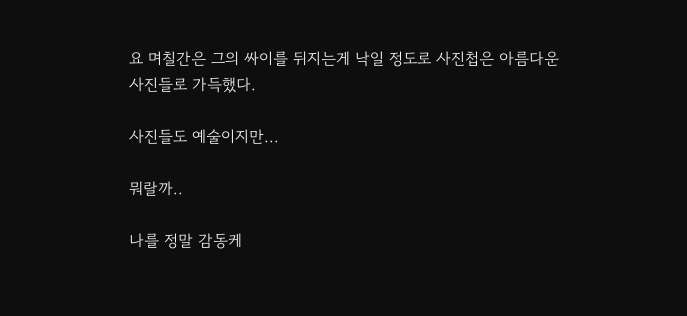요 며칠간은 그의 싸이를 뒤지는게 낙일 정도로 사진첩은 아름다운 사진들로 가득했다.

사진들도 예술이지만...

뭐랄까..

나를 정말 감동케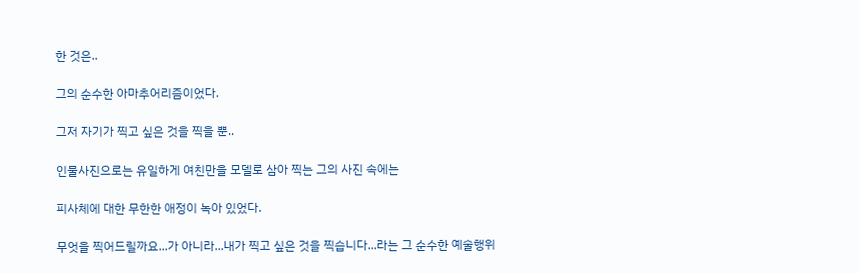한 것은..

그의 순수한 아마추어리즘이었다.

그저 자기가 찍고 싶은 것을 찍을 뿐..

인물사진으로는 유일하게 여친만을 모델로 삼아 찍는 그의 사진 속에는

피사체에 대한 무한한 애정이 녹아 있었다.

무엇을 찍어드릴까요...가 아니라...내가 찍고 싶은 것을 찍습니다...라는 그 순수한 예술행위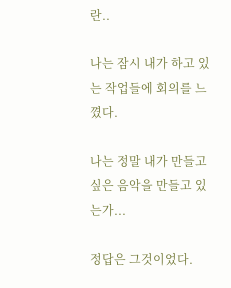란..

나는 잠시 내가 하고 있는 작업들에 회의를 느꼈다.

나는 정말 내가 만들고 싶은 음악을 만들고 있는가...

정답은 그것이었다.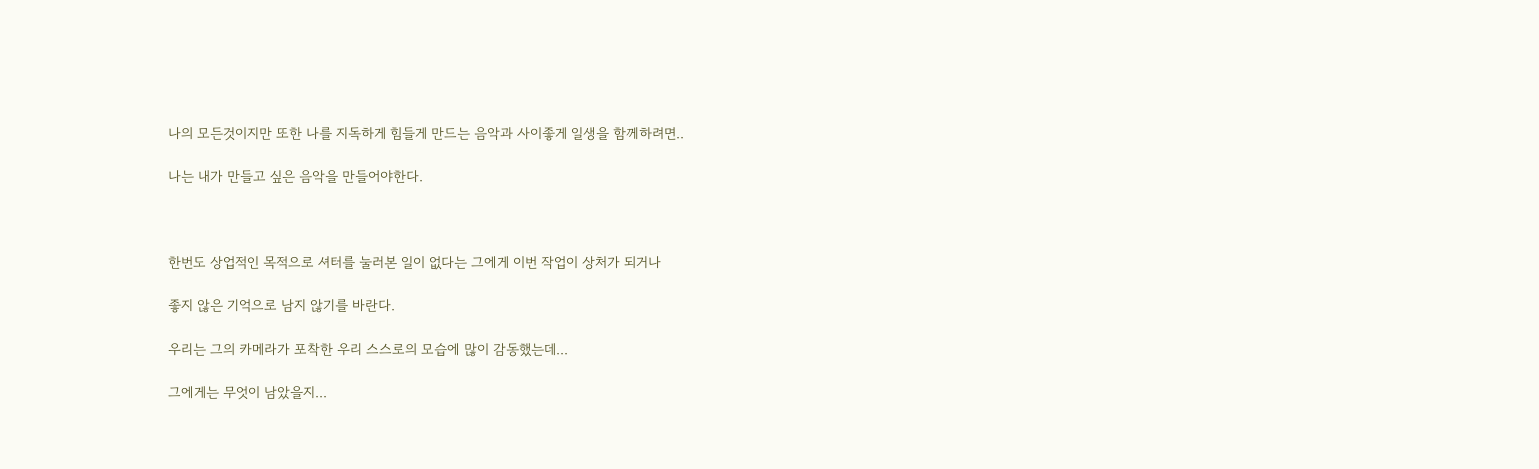나의 모든것이지만 또한 나를 지독하게 힘들게 만드는 음악과 사이좋게 일생을 함께하려면..

나는 내가 만들고 싶은 음악을 만들어야한다.



한번도 상업적인 목적으로 셔터를 눌러본 일이 없다는 그에게 이번 작업이 상처가 되거나

좋지 않은 기억으로 남지 않기를 바란다.

우리는 그의 카메라가 포착한 우리 스스로의 모습에 많이 감동했는데...

그에게는 무엇이 남았을지...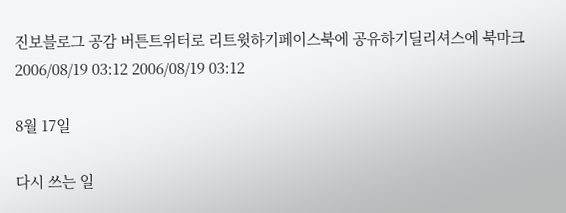진보블로그 공감 버튼트위터로 리트윗하기페이스북에 공유하기딜리셔스에 북마크
2006/08/19 03:12 2006/08/19 03:12

8월 17일

다시 쓰는 일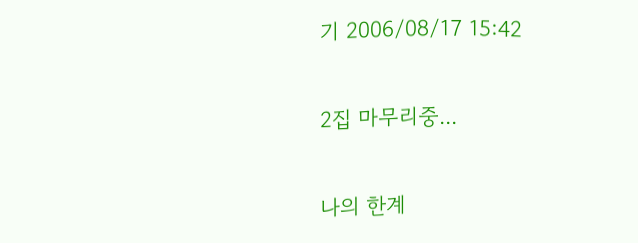기 2006/08/17 15:42

2집 마무리중...

나의 한계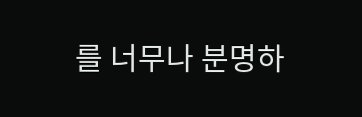를 너무나 분명하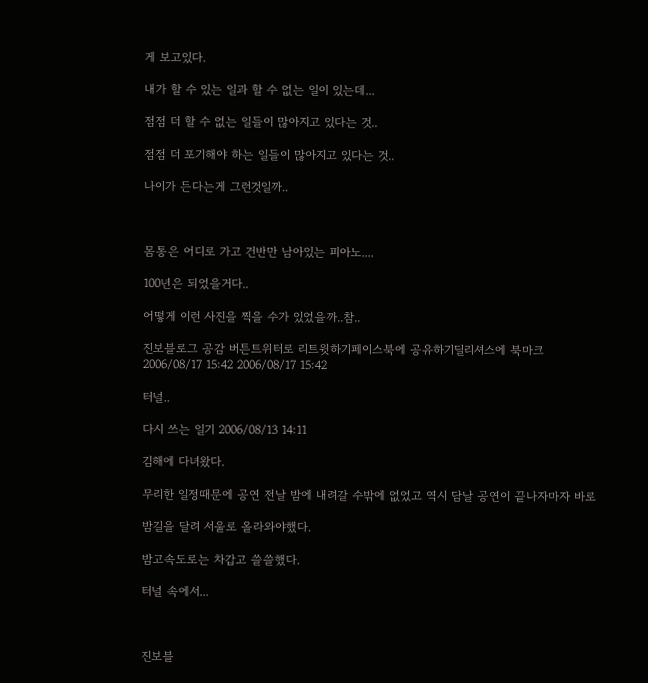게 보고있다.

내가 할 수 있는 일과 할 수 없는 일이 있는데...

점점 더 할 수 없는 일들이 많아지고 있다는 것..

점점 더 포기해야 하는 일들이 많아지고 있다는 것..

나이가 든다는게 그런것일까..



몸통은 어디로 가고 건반만 남아있는 피아노....

100년은 되었을거다..

어떻게 이런 사진을 찍을 수가 있었을까..참..

진보블로그 공감 버튼트위터로 리트윗하기페이스북에 공유하기딜리셔스에 북마크
2006/08/17 15:42 2006/08/17 15:42

터널..

다시 쓰는 일기 2006/08/13 14:11

김해에 다녀왔다.

무리한 일정때문에 공연 전날 밤에 내려갈 수밖에 없었고 역시 담날 공연이 끝나자마자 바로

밤길을 달려 서울로 올라와야했다.

밤고속도로는 차갑고 쓸쓸했다.

터널 속에서...



진보블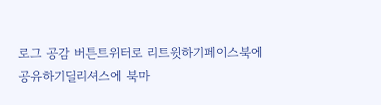로그 공감 버튼트위터로 리트윗하기페이스북에 공유하기딜리셔스에 북마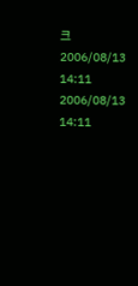크
2006/08/13 14:11 2006/08/13 14:11